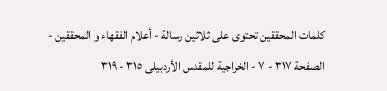كلمات المحققين تحتوی علی ثلاثین رسالة - أعلام الفقهاء و المحققین - الصفحة ٣١٧ - ٧ - الخراجية للمقدس الأردبيلى ٣١٥ - ٣١٩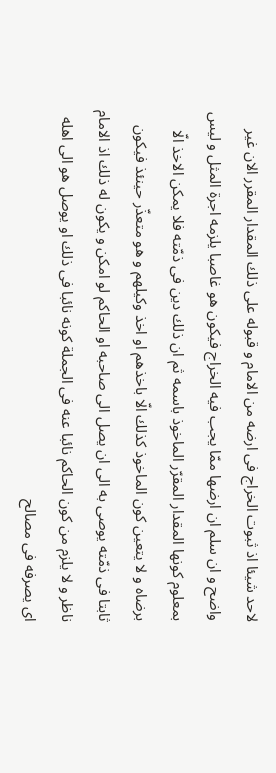لاحد شيئا اذ ثبوت الخراج فى ارضه من الامام و قبوله على ذلك المقدار المقرر الان غير واضح و ان سلم ان ارضها ممّا يجب فيه الخراج فيكون هو غاصبا يلزمه اجرة المثل و ليس بمعلوم كونها المقدار المقرّر الماخوذ باسمه ثم ان ذلك دين فى ذمّته فلا يمكن الاخذ الّا برضاه و لا يتعين كون الماخوذ كذلك الّا باخذهم او اخذ وكيلهم و هو متعذّر حينئذ فيكون ثابتا فى ذمّته يوصى به الى ان يصل الى صاحبه او الحاكم لو امكن و يكون له ذلك اذ الامام ناظر و لا يلزم من كون الحاكم نائبا عنه فى الجملة كونه نائبا فى ذلك او يوصل هو الى اهله اى يصرفه فى مصالح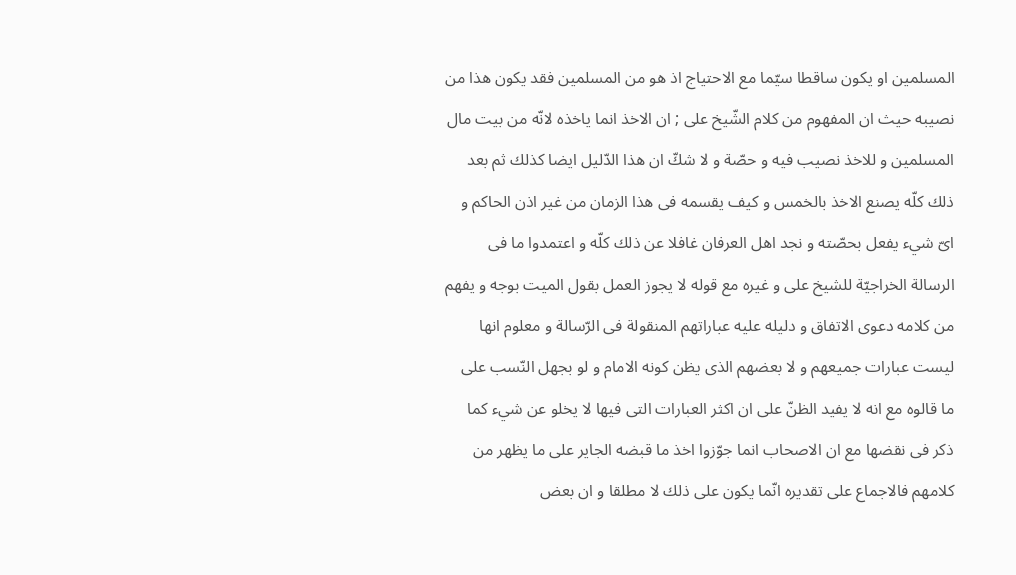المسلمين او يكون ساقطا سيّما مع الاحتياج اذ هو من المسلمين فقد يكون هذا من نصيبه حيث ان المفهوم من كلام الشّيخ على ; ان الاخذ انما ياخذه لانّه من بيت مال المسلمين و للاخذ نصيب فيه و حصّة و لا شكّ ان هذا الدّليل ايضا كذلك ثم بعد ذلك كلّه يصنع الاخذ بالخمس و كيف يقسمه فى هذا الزمان من غير اذن الحاكم و اىّ شيء يفعل بحصّته و نجد اهل العرفان غافلا عن ذلك كلّه و اعتمدوا ما فى الرسالة الخراجيّة للشيخ على و غيره مع قوله لا يجوز العمل بقول الميت بوجه و يفهم من كلامه دعوى الاتفاق و دليله عليه عباراتهم المنقولة فى الرّسالة و معلوم انها ليست عبارات جميعهم و لا بعضهم الذى يظن كونه الامام و لو بجهل النّسب على ما قالوه مع انه لا يفيد الظنّ على ان اكثر العبارات التى فيها لا يخلو عن شيء كما ذكر فى نقضها مع ان الاصحاب انما جوّزوا اخذ ما قبضه الجاير على ما يظهر من كلامهم فالاجماع على تقديره انّما يكون على ذلك لا مطلقا و ان بعض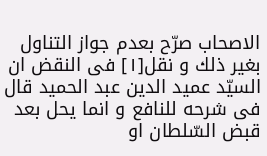الاصحاب صرّح بعدم جواز التناول بغير ذلك و نقل[١] فى النقض ان السيّد عميد الدين عبد الحميد قال فى شرحه للنافع و انما يحل بعد قبض السّلطان او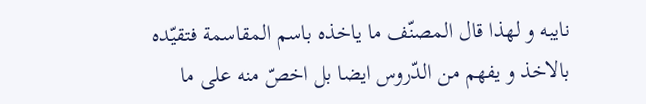نايبه و لهذا قال المصنّف ما ياخذه باسم المقاسمة فتقيّده بالاخذ و يفهم من الدّروس ايضا بل اخصّ منه على ما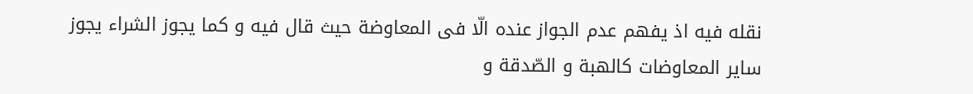نقله فيه اذ يفهم عدم الجواز عنده الّا فى المعاوضة حيث قال فيه و كما يجوز الشراء يجوز ساير المعاوضات كالهبة و الصّدقة و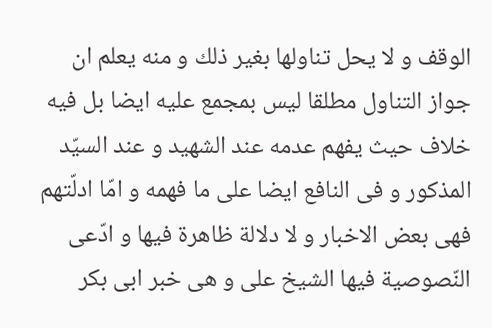الوقف و لا يحل تناولها بغير ذلك و منه يعلم ان جواز التناول مطلقا ليس بمجمع عليه ايضا بل فيه خلاف حيث يفهم عدمه عند الشهيد و عند السيّد المذكور و فى النافع ايضا على ما فهمه و امّا ادلّتهم فهى بعض الاخبار و لا دلالة ظاهرة فيها و ادّعى النّصوصية فيها الشيخ على و هى خبر ابى بكر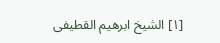[١] الشيخ ابرهيم القطيفى